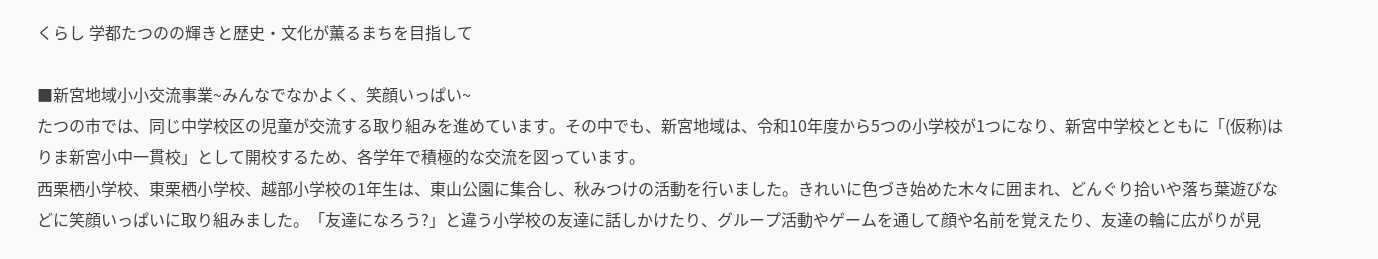くらし 学都たつのの輝きと歴史・文化が薫るまちを目指して

■新宮地域小小交流事業~みんなでなかよく、笑顔いっぱい~
たつの市では、同じ中学校区の児童が交流する取り組みを進めています。その中でも、新宮地域は、令和10年度から5つの小学校が1つになり、新宮中学校とともに「(仮称)はりま新宮小中一貫校」として開校するため、各学年で積極的な交流を図っています。
西栗栖小学校、東栗栖小学校、越部小学校の1年生は、東山公園に集合し、秋みつけの活動を行いました。きれいに色づき始めた木々に囲まれ、どんぐり拾いや落ち葉遊びなどに笑顔いっぱいに取り組みました。「友達になろう?」と違う小学校の友達に話しかけたり、グループ活動やゲームを通して顔や名前を覚えたり、友達の輪に広がりが見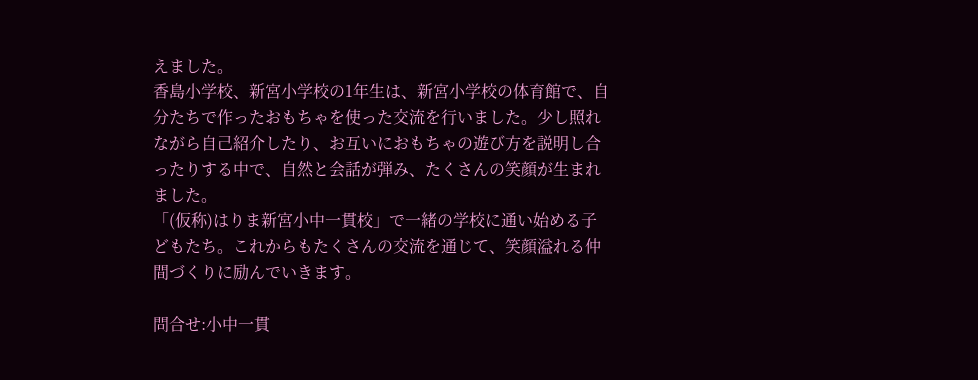えました。
香島小学校、新宮小学校の1年生は、新宮小学校の体育館で、自分たちで作ったおもちゃを使った交流を行いました。少し照れながら自己紹介したり、お互いにおもちゃの遊び方を説明し合ったりする中で、自然と会話が弾み、たくさんの笑顔が生まれました。
「(仮称)はりま新宮小中一貫校」で一緒の学校に通い始める子どもたち。これからもたくさんの交流を通じて、笑顔溢れる仲間づくりに励んでいきます。

問合せ:小中一貫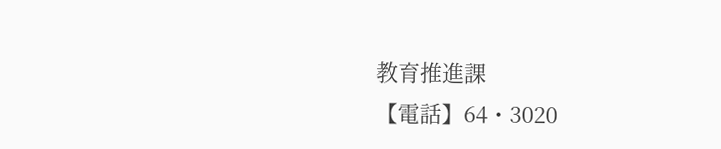教育推進課
【電話】64・3020